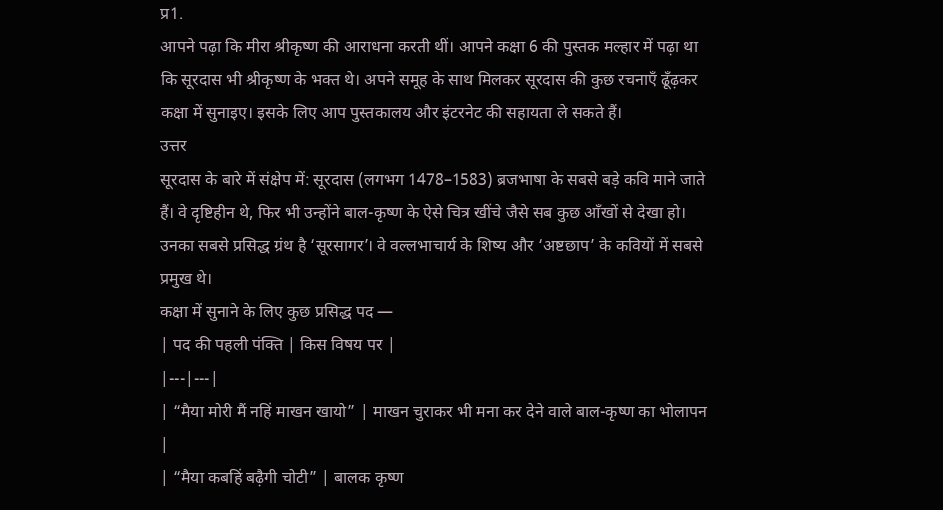प्र1.
आपने पढ़ा कि मीरा श्रीकृष्ण की आराधना करती थीं। आपने कक्षा 6 की पुस्तक मल्हार में पढ़ा था कि सूरदास भी श्रीकृष्ण के भक्त थे। अपने समूह के साथ मिलकर सूरदास की कुछ रचनाएँ ढूँढ़कर कक्षा में सुनाइए। इसके लिए आप पुस्तकालय और इंटरनेट की सहायता ले सकते हैं।
उत्तर
सूरदास के बारे में संक्षेप में: सूरदास (लगभग 1478–1583) ब्रजभाषा के सबसे बड़े कवि माने जाते हैं। वे दृष्टिहीन थे, फिर भी उन्होंने बाल-कृष्ण के ऐसे चित्र खींचे जैसे सब कुछ आँखों से देखा हो। उनका सबसे प्रसिद्ध ग्रंथ है ‘सूरसागर’। वे वल्लभाचार्य के शिष्य और ‘अष्टछाप’ के कवियों में सबसे प्रमुख थे।
कक्षा में सुनाने के लिए कुछ प्रसिद्ध पद —
| पद की पहली पंक्ति | किस विषय पर |
|---|---|
| “मैया मोरी मैं नहिं माखन खायो” | माखन चुराकर भी मना कर देने वाले बाल-कृष्ण का भोलापन |
| “मैया कबहिं बढ़ैगी चोटी” | बालक कृष्ण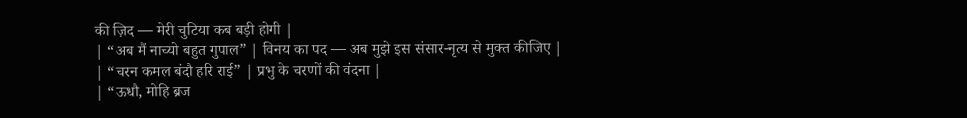की ज़िद — मेरी चुटिया कब बड़ी होगी |
| “अब मैं नाच्यो बहुत गुपाल” | विनय का पद — अब मुझे इस संसार-नृत्य से मुक्त कीजिए |
| “चरन कमल बंदौ हरि राई” | प्रभु के चरणों की वंदना |
| “ऊधौ, मोहि ब्रज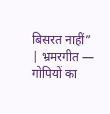बिसरत नाहीं” | भ्रमरगीत — गोपियों का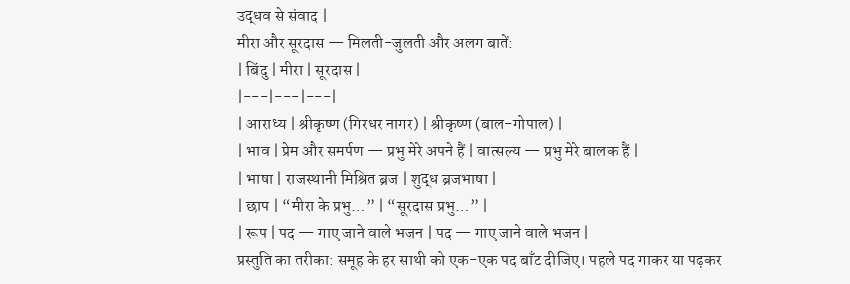उद्धव से संवाद |
मीरा और सूरदास — मिलती-जुलती और अलग बातें:
| बिंदु | मीरा | सूरदास |
|---|---|---|
| आराध्य | श्रीकृष्ण (गिरधर नागर) | श्रीकृष्ण (बाल-गोपाल) |
| भाव | प्रेम और समर्पण — प्रभु मेरे अपने हैं | वात्सल्य — प्रभु मेरे बालक हैं |
| भाषा | राजस्थानी मिश्रित ब्रज | शुद्ध ब्रजभाषा |
| छाप | “मीरा के प्रभु…” | “सूरदास प्रभु…” |
| रूप | पद — गाए जाने वाले भजन | पद — गाए जाने वाले भजन |
प्रस्तुति का तरीका: समूह के हर साथी को एक-एक पद बाँट दीजिए। पहले पद गाकर या पढ़कर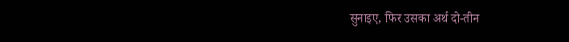सुनाइए, फिर उसका अर्थ दो-तीन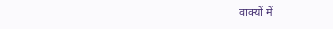वाक्यों में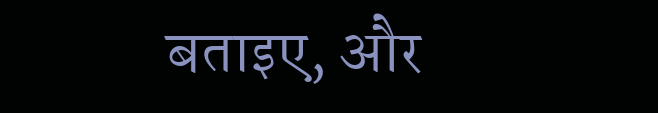बताइए, और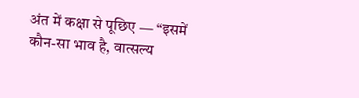अंत में कक्षा से पूछिए — “इसमें कौन-सा भाव है, वात्सल्य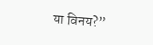या विनय?”